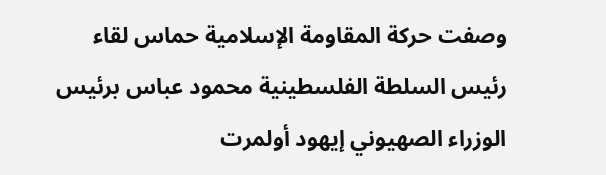وصفت حركة المقاومة الإسلامية حماس لقاء رئيس السلطة الفلسطينية محمود عباس برئيس الوزراء الصهيوني إيهود أولمرت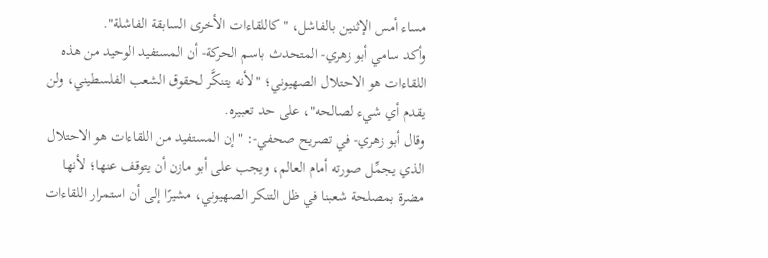مساء أمس الإثنين بالفاشل، "كاللقاءات الأخرى السابقة الفاشلة".
وأكد سامي أبو زهري- المتحدث باسم الحركة- أن المستفيد الوحيد من هذه اللقاءات هو الاحتلال الصهيوني؛ "لأنه يتنكَّر لحقوق الشعب الفلسطيني، ولن يقدم أي شيء لصالحه"، على حد تعبيره.
وقال أبو زهري- في تصريح صحفي-: "إن المستفيد من اللقاءات هو الاحتلال الذي يجمِّل صورته أمام العالم، ويجب على أبو مازن أن يتوقف عنها؛ لأنها مضرة بمصلحة شعبنا في ظل التنكر الصهيوني، مشيرًا إلى أن استمرار اللقاءات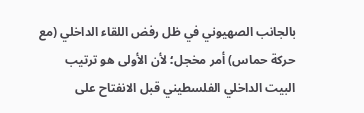بالجانب الصهيوني في ظل رفض اللقاء الداخلي (مع حركة حماس) أمر مخجل؛ لأن الأولى هو ترتيب البيت الداخلي الفلسطيني قبل الانفتاح على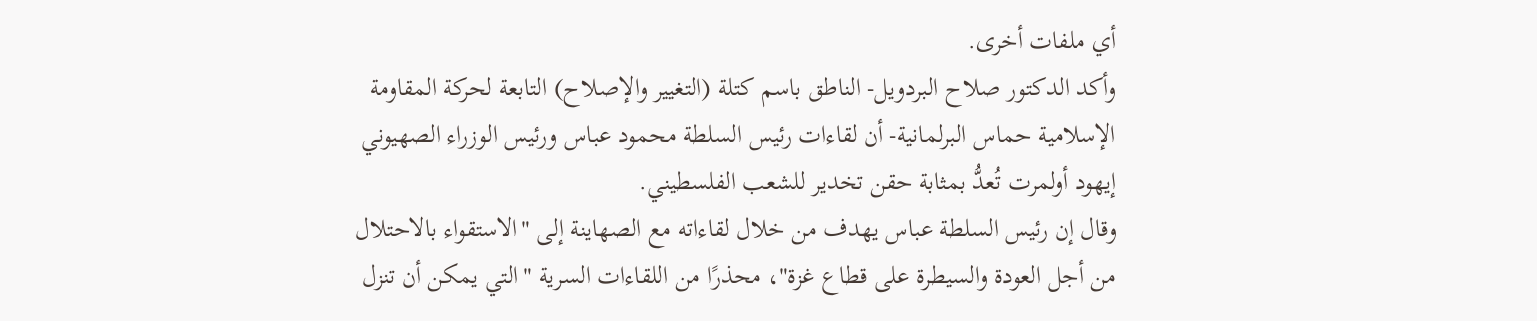أي ملفات أخرى.
وأكد الدكتور صلاح البردويل- الناطق باسم كتلة (التغيير والإصلاح) التابعة لحركة المقاومة الإسلامية حماس البرلمانية- أن لقاءات رئيس السلطة محمود عباس ورئيس الوزراء الصهيوني إيهود أولمرت تُعدُّ بمثابة حقن تخدير للشعب الفلسطيني.
وقال إن رئيس السلطة عباس يهدف من خلال لقاءاته مع الصهاينة إلى "الاستقواء بالاحتلال من أجل العودة والسيطرة على قطاع غزة"، محذرًا من اللقاءات السرية "التي يمكن أن تنزل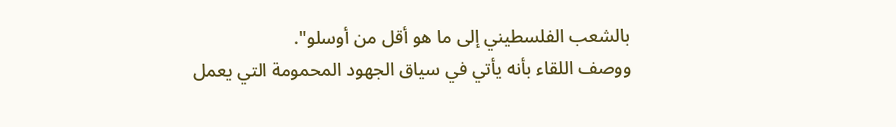بالشعب الفلسطيني إلى ما هو أقل من أوسلو".
ووصف اللقاء بأنه يأتي في سياق الجهود المحمومة التي يعمل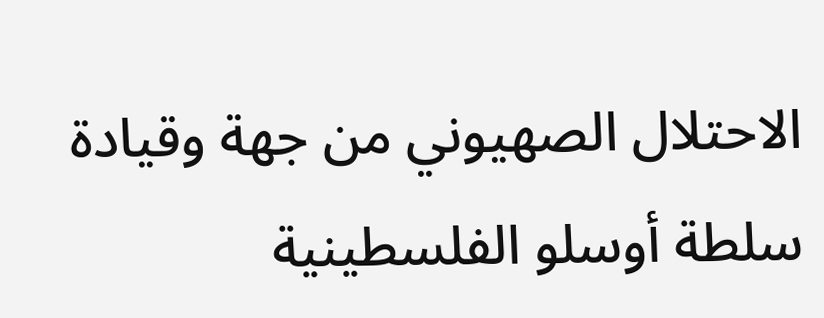الاحتلال الصهيوني من جهة وقيادة سلطة أوسلو الفلسطينية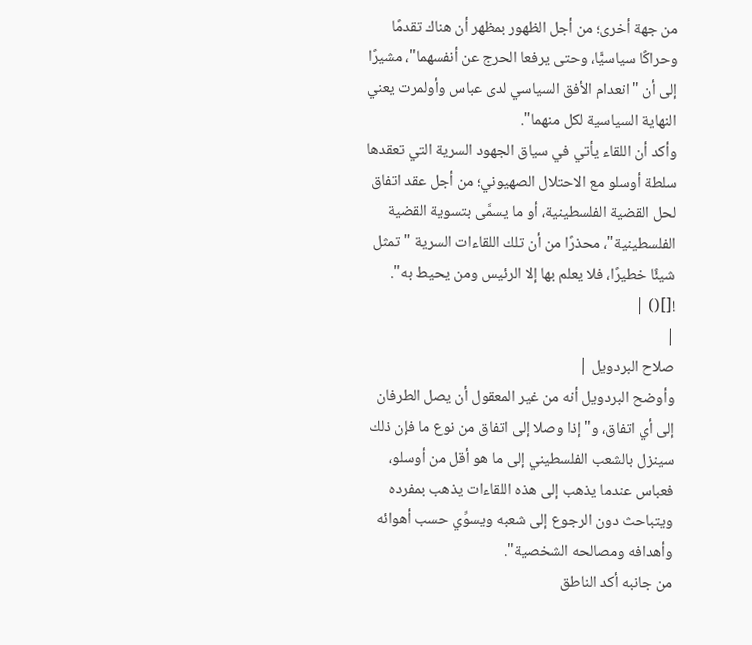من جهة أخرى؛ من أجل الظهور بمظهر أن هناك تقدمًا وحراكًا سياسيًّا، وحتى يرفعا الحرج عن أنفسهما"، مشيرًا إلى أن "انعدام الأفق السياسي لدى عباس وأولمرت يعني النهاية السياسية لكل منهما".
وأكد أن اللقاء يأتي في سياق الجهود السرية التي تعقدها سلطة أوسلو مع الاحتلال الصهيوني؛ من أجل عقد اتفاق لحل القضية الفلسطينية، أو ما يسمَّى بتسوية القضية الفلسطينية"، محذرًا من أن تلك اللقاءات السرية "تمثل شيئًا خطيرًا، فلا يعلم بها إلا الرئيس ومن يحيط به".
![]() |
|
صلاح البردويل |
وأوضح البردويل أنه من غير المعقول أن يصل الطرفان إلى أي اتفاق، و"إذا وصلا إلى اتفاق من نوع ما فإن ذلك سينزل بالشعب الفلسطيني إلى ما هو أقل من أوسلو، فعباس عندما يذهب إلى هذه اللقاءات يذهب بمفرده ويتباحث دون الرجوع إلى شعبه ويسوِّي حسب أهوائه وأهدافه ومصالحه الشخصية".
من جانبه أكد الناطق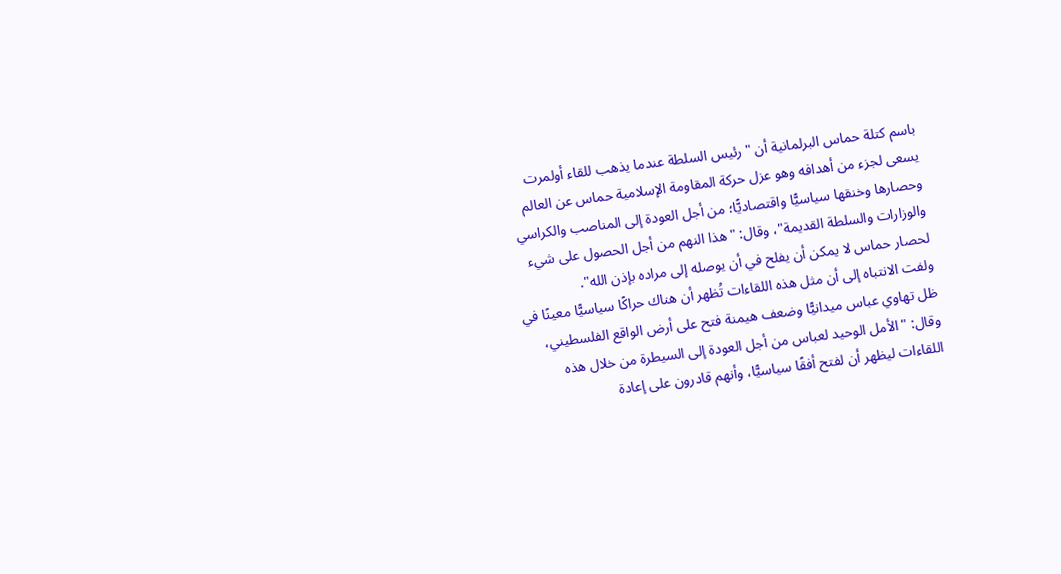باسم كتلة حماس البرلمانية أن "رئيس السلطة عندما يذهب للقاء أولمرت يسعى لجزء من أهدافه وهو عزل حركة المقاومة الإسلامية حماس عن العالم وحصارها وخنقها سياسيًّا واقتصاديًّا؛ من أجل العودة إلى المناصب والكراسي والوزارات والسلطة القديمة"، وقال: "هذا النهم من أجل الحصول على شيء لحصار حماس لا يمكن أن يفلح في أن يوصله إلى مراده بإذن الله".
ولفت الانتباه إلى أن مثل هذه اللقاءات تُظهر أن هناك حراكًا سياسيًّا معينًا في ظل تهاوي عباس ميدانيًّا وضعف هيمنة فتح على أرض الواقع الفلسطيني، وقال: "الأمل الوحيد لعباس من أجل العودة إلى السيطرة من خلال هذه اللقاءات ليظهر أن لفتح أفقًا سياسيًّا، وأنهم قادرون على إعادة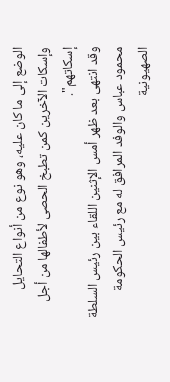الوضع إلى ما كان عليه، وهو نوع من أنواع التحايل وإسكات الآخرين كمن تطبخ الحصى لأطفالها من أجل إسكاتهم".
وقد انتهى بعد ظهر أمس الإثنين اللقاء بين رئيس السلطة محمود عباس والوفد المرافق له مع رئيس الحكومة الصهيونية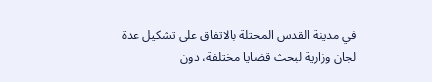في مدينة القدس المحتلة بالاتفاق على تشكيل عدة لجان وزارية لبحث قضايا مختلفة، دون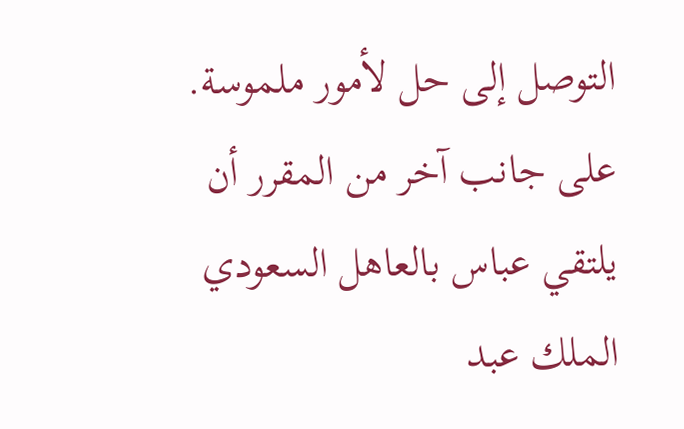التوصل إلى حل لأمور ملموسة.
على جانب آخر من المقرر أن يلتقي عباس بالعاهل السعودي الملك عبد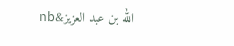الله بن عبد العزيز&nb